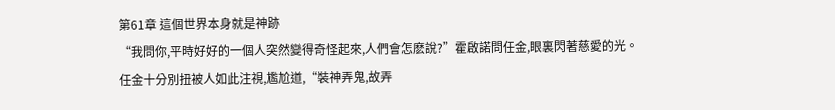第61章 這個世界本身就是神跡
“我問你,平時好好的一個人突然變得奇怪起來,人們會怎麽說?”霍啟諾問任金,眼裏閃著慈愛的光。
任金十分別扭被人如此注視,尷尬道,“裝神弄鬼,故弄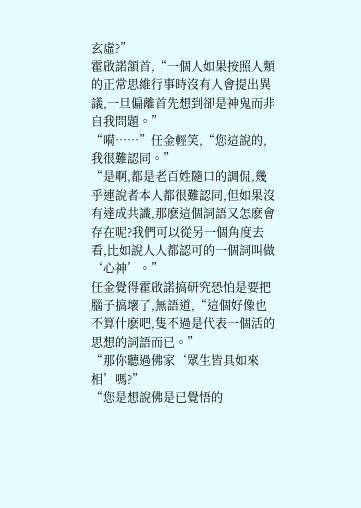玄虛?”
霍啟諾頷首,“一個人如果按照人類的正常思維行事時沒有人會提出異議,一旦偏離首先想到卻是神鬼而非自我問題。”
“嗬……”任金輕笑,“您這說的,我很難認同。”
“是啊,都是老百姓隨口的調侃,幾乎連說者本人都很難認同,但如果沒有達成共識,那麽這個詞語又怎麽會存在呢?我們可以從另一個角度去看,比如說人人都認可的一個詞叫做‘心神’。”
任金覺得霍啟諾搞研究恐怕是要把腦子搞壞了,無語道,“這個好像也不算什麽吧,隻不過是代表一個活的思想的詞語而已。”
“那你聽過佛家‘眾生皆具如來相’嗎?”
“您是想說佛是已覺悟的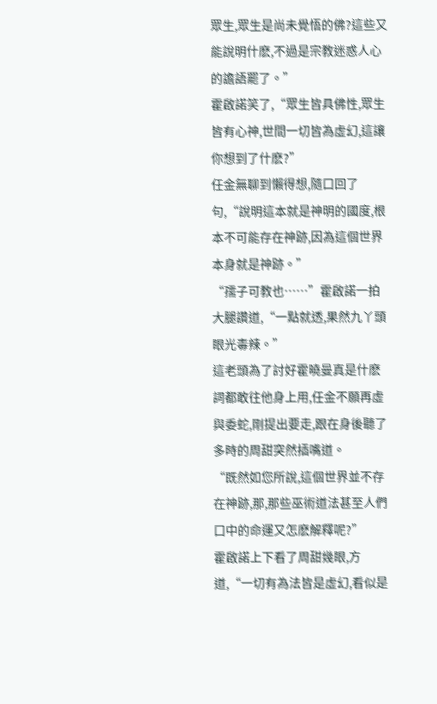眾生,眾生是尚未覺悟的佛?這些又能說明什麽,不過是宗教迷惑人心的譫語罷了。”
霍啟諾笑了,“眾生皆具佛性,眾生皆有心神,世間一切皆為虛幻,這讓你想到了什麽?”
任金無聊到懶得想,隨口回了句,“說明這本就是神明的國度,根本不可能存在神跡,因為這個世界本身就是神跡。”
“孺子可教也……”霍啟諾一拍大腿讚道,“一點就透,果然九丫頭眼光毒辣。”
這老頭為了討好霍曉曼真是什麽詞都敢往他身上用,任金不願再虛與委蛇,剛提出要走,跟在身後聽了多時的周甜突然插嘴道。
“既然如您所說,這個世界並不存在神跡,那,那些巫術道法甚至人們口中的命運又怎麽解釋呢?”
霍啟諾上下看了周甜幾眼,方道,“一切有為法皆是虛幻,看似是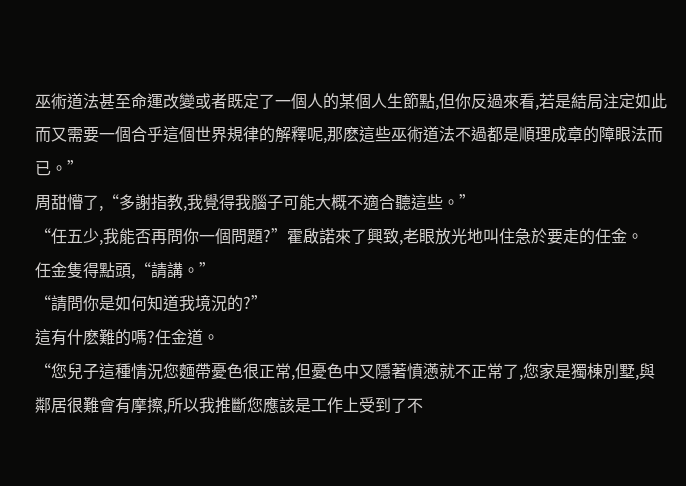巫術道法甚至命運改變或者既定了一個人的某個人生節點,但你反過來看,若是結局注定如此而又需要一個合乎這個世界規律的解釋呢,那麽這些巫術道法不過都是順理成章的障眼法而已。”
周甜懵了,“多謝指教,我覺得我腦子可能大概不適合聽這些。”
“任五少,我能否再問你一個問題?”霍啟諾來了興致,老眼放光地叫住急於要走的任金。
任金隻得點頭,“請講。”
“請問你是如何知道我境況的?”
這有什麽難的嗎?任金道。
“您兒子這種情況您麵帶憂色很正常,但憂色中又隱著憤懣就不正常了,您家是獨棟別墅,與鄰居很難會有摩擦,所以我推斷您應該是工作上受到了不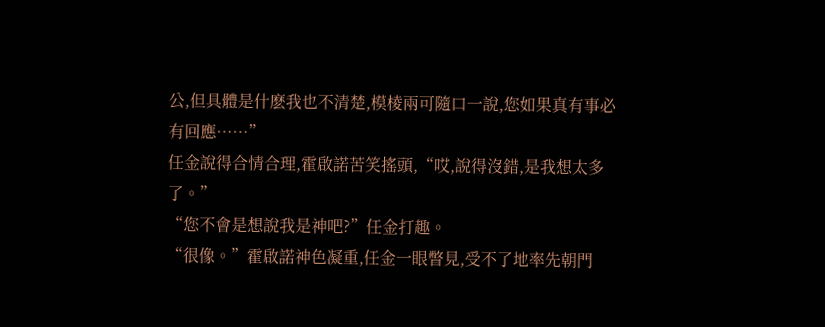公,但具體是什麽我也不清楚,模棱兩可隨口一說,您如果真有事必有回應……”
任金說得合情合理,霍啟諾苦笑搖頭,“哎,說得沒錯,是我想太多了。”
“您不會是想說我是神吧?”任金打趣。
“很像。”霍啟諾神色凝重,任金一眼瞥見,受不了地率先朝門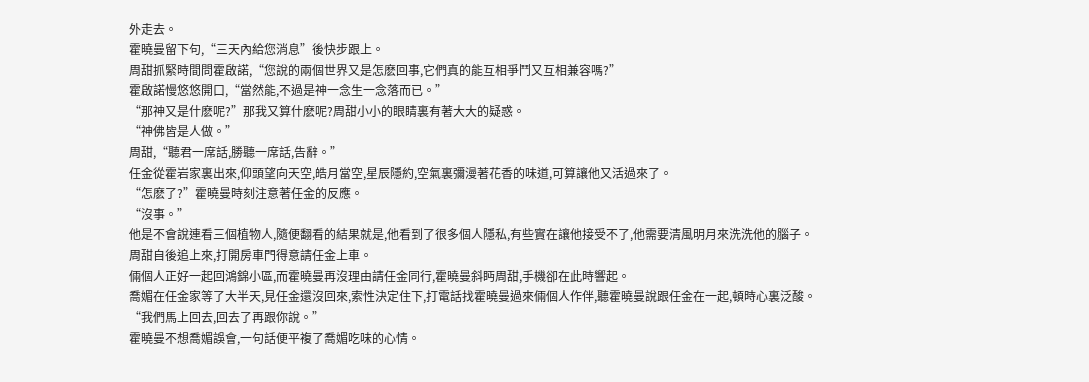外走去。
霍曉曼留下句,“三天內給您消息”後快步跟上。
周甜抓緊時間問霍啟諾,“您說的兩個世界又是怎麽回事,它們真的能互相爭鬥又互相兼容嗎?”
霍啟諾慢悠悠開口,“當然能,不過是神一念生一念落而已。”
“那神又是什麽呢?”那我又算什麽呢?周甜小小的眼睛裏有著大大的疑惑。
“神佛皆是人做。”
周甜,“聽君一席話,勝聽一席話,告辭。”
任金從霍岩家裏出來,仰頭望向天空,皓月當空,星辰隱約,空氣裏彌漫著花香的味道,可算讓他又活過來了。
“怎麽了?”霍曉曼時刻注意著任金的反應。
“沒事。”
他是不會說連看三個植物人,隨便翻看的結果就是,他看到了很多個人隱私,有些實在讓他接受不了,他需要清風明月來洗洗他的腦子。
周甜自後追上來,打開房車門得意請任金上車。
倆個人正好一起回鴻錦小區,而霍曉曼再沒理由請任金同行,霍曉曼斜眄周甜,手機卻在此時響起。
喬媚在任金家等了大半天,見任金還沒回來,索性決定住下,打電話找霍曉曼過來倆個人作伴,聽霍曉曼說跟任金在一起,頓時心裏泛酸。
“我們馬上回去,回去了再跟你說。”
霍曉曼不想喬媚誤會,一句話便平複了喬媚吃味的心情。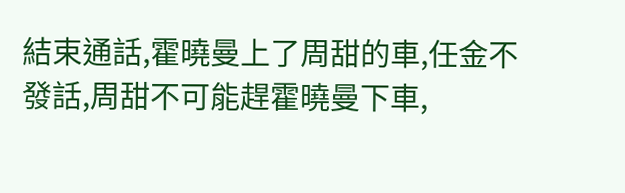結束通話,霍曉曼上了周甜的車,任金不發話,周甜不可能趕霍曉曼下車,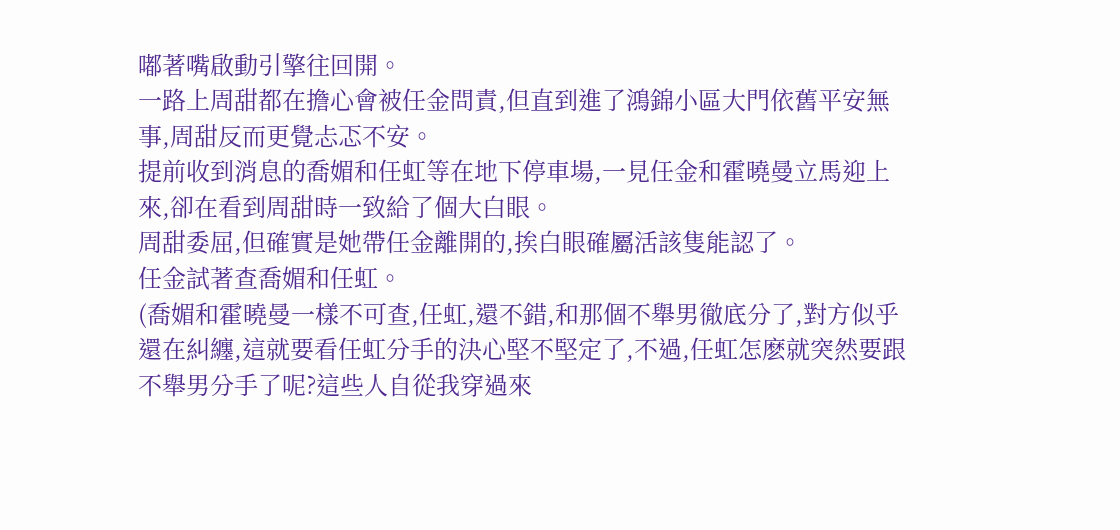嘟著嘴啟動引擎往回開。
一路上周甜都在擔心會被任金問責,但直到進了鴻錦小區大門依舊平安無事,周甜反而更覺忐忑不安。
提前收到消息的喬媚和任虹等在地下停車場,一見任金和霍曉曼立馬迎上來,卻在看到周甜時一致給了個大白眼。
周甜委屈,但確實是她帶任金離開的,挨白眼確屬活該隻能認了。
任金試著查喬媚和任虹。
(喬媚和霍曉曼一樣不可查,任虹,還不錯,和那個不舉男徹底分了,對方似乎還在糾纏,這就要看任虹分手的決心堅不堅定了,不過,任虹怎麽就突然要跟不舉男分手了呢?這些人自從我穿過來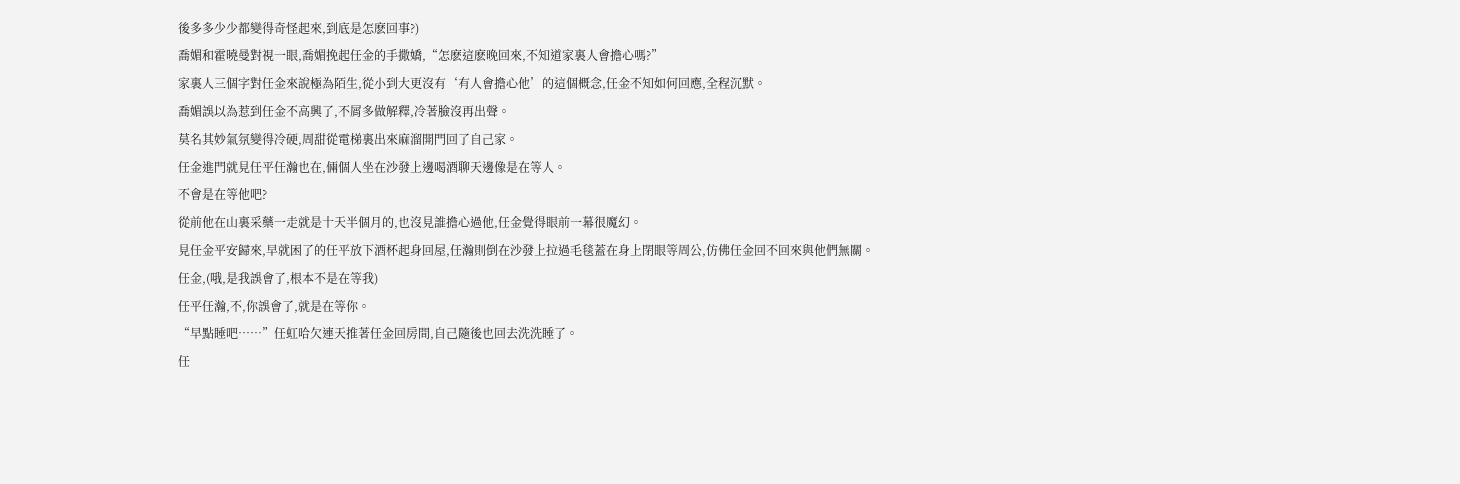後多多少少都變得奇怪起來,到底是怎麽回事?)
喬媚和霍曉曼對視一眼,喬媚挽起任金的手撒嬌,“怎麽這麽晚回來,不知道家裏人會擔心嗎?”
家裏人三個字對任金來說極為陌生,從小到大更沒有‘有人會擔心他’的這個概念,任金不知如何回應,全程沉默。
喬媚誤以為惹到任金不高興了,不屑多做解釋,冷著臉沒再出聲。
莫名其妙氣氛變得冷硬,周甜從電梯裏出來麻溜開門回了自己家。
任金進門就見任平任瀚也在,倆個人坐在沙發上邊喝酒聊天邊像是在等人。
不會是在等他吧?
從前他在山裏采藥一走就是十天半個月的,也沒見誰擔心過他,任金覺得眼前一幕很魔幻。
見任金平安歸來,早就困了的任平放下酒杯起身回屋,任瀚則倒在沙發上拉過毛毯蓋在身上閉眼等周公,仿佛任金回不回來與他們無關。
任金,(哦,是我誤會了,根本不是在等我)
任平任瀚,不,你誤會了,就是在等你。
“早點睡吧……”任虹哈欠連天推著任金回房間,自己隨後也回去洗洗睡了。
任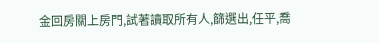金回房關上房門,試著讀取所有人,篩選出,任平,喬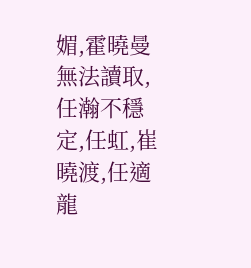媚,霍曉曼無法讀取,任瀚不穩定,任虹,崔曉渡,任適龍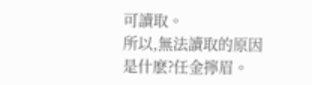可讀取。
所以,無法讀取的原因是什麽?任金擰眉。